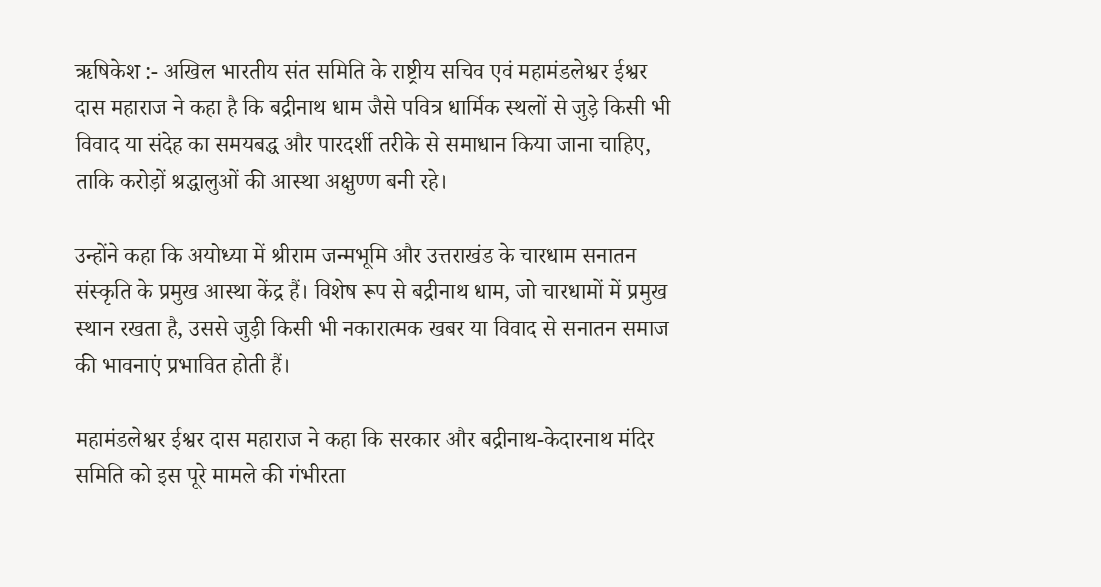ऋषिकेश :- अखिल भारतीय संत समिति के राष्ट्रीय सचिव एवं महामंडलेश्वर ईश्वर दास महाराज ने कहा है कि बद्रीनाथ धाम जैसे पवित्र धार्मिक स्थलों से जुड़े किसी भी विवाद या संदेह का समयबद्ध और पारदर्शी तरीके से समाधान किया जाना चाहिए, ताकि करोड़ों श्रद्धालुओं की आस्था अक्षुण्ण बनी रहे।

उन्होंने कहा कि अयोध्या में श्रीराम जन्मभूमि और उत्तराखंड के चारधाम सनातन संस्कृति के प्रमुख आस्था केंद्र हैं। विशेष रूप से बद्रीनाथ धाम, जो चारधामों में प्रमुख स्थान रखता है, उससे जुड़ी किसी भी नकारात्मक खबर या विवाद से सनातन समाज की भावनाएं प्रभावित होती हैं।

महामंडलेश्वर ईश्वर दास महाराज ने कहा कि सरकार और बद्रीनाथ-केदारनाथ मंदिर समिति को इस पूरे मामले की गंभीरता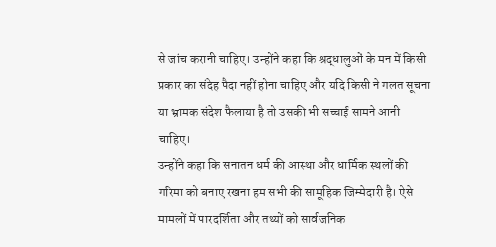से जांच करानी चाहिए। उन्होंने कहा कि श्रद्धालुओं के मन में किसी प्रकार का संदेह पैदा नहीं होना चाहिए और यदि किसी ने गलत सूचना या भ्रामक संदेश फैलाया है तो उसकी भी सच्चाई सामने आनी चाहिए।
उन्होंने कहा कि सनातन धर्म की आस्था और धार्मिक स्थलों की गरिमा को बनाए रखना हम सभी की सामूहिक जिम्मेदारी है। ऐसे मामलों में पारदर्शिता और तथ्यों को सार्वजनिक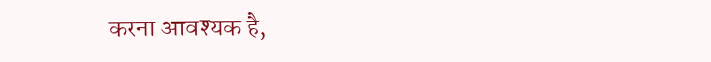करना आवश्यक है,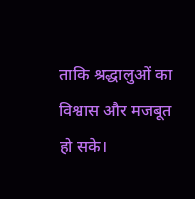ताकि श्रद्धालुओं का विश्वास और मजबूत हो सके।